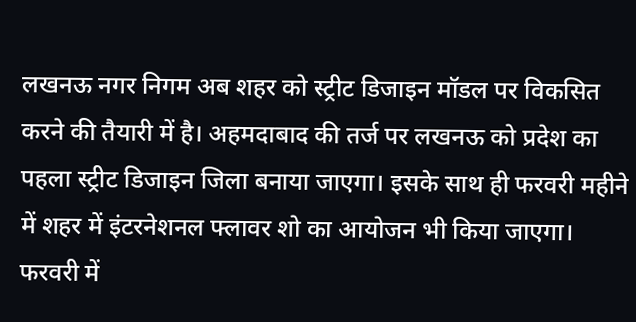लखनऊ नगर निगम अब शहर को स्ट्रीट डिजाइन मॉडल पर विकसित करने की तैयारी में है। अहमदाबाद की तर्ज पर लखनऊ को प्रदेश का पहला स्ट्रीट डिजाइन जिला बनाया जाएगा। इसके साथ ही फरवरी महीने में शहर में इंटरनेशनल फ्लावर शो का आयोजन भी किया जाएगा।
फरवरी में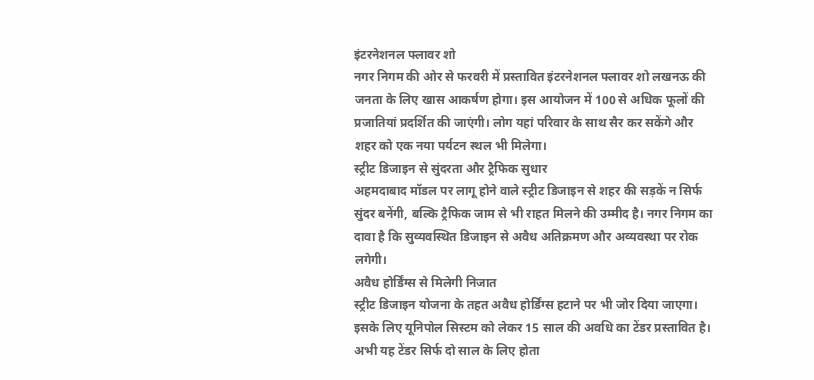इंटरनेशनल फ्लावर शो
नगर निगम की ओर से फरवरी में प्रस्तावित इंटरनेशनल फ्लावर शो लखनऊ की जनता के लिए खास आकर्षण होगा। इस आयोजन में 100 से अधिक फूलों की प्रजातियां प्रदर्शित की जाएंगी। लोग यहां परिवार के साथ सैर कर सकेंगे और शहर को एक नया पर्यटन स्थल भी मिलेगा।
स्ट्रीट डिजाइन से सुंदरता और ट्रैफिक सुधार
अहमदाबाद मॉडल पर लागू होने वाले स्ट्रीट डिजाइन से शहर की सड़कें न सिर्फ सुंदर बनेंगी, बल्कि ट्रैफिक जाम से भी राहत मिलने की उम्मीद है। नगर निगम का दावा है कि सुव्यवस्थित डिजाइन से अवैध अतिक्रमण और अव्यवस्था पर रोक लगेगी।
अवैध होर्डिंग्स से मिलेगी निजात
स्ट्रीट डिजाइन योजना के तहत अवैध होर्डिंग्स हटाने पर भी जोर दिया जाएगा। इसके लिए यूनिपोल सिस्टम को लेकर 15 साल की अवधि का टेंडर प्रस्तावित है। अभी यह टेंडर सिर्फ दो साल के लिए होता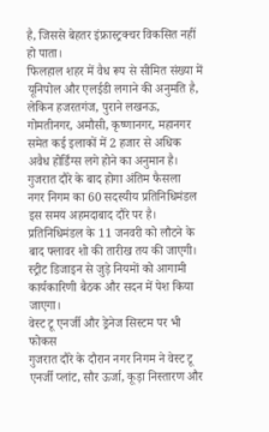है, जिससे बेहतर इंफ्रास्ट्रक्चर विकसित नहीं हो पाता।
फिलहाल शहर में वैध रूप से सीमित संख्या में यूनिपोल और एलईडी लगाने की अनुमति है, लेकिन हजरतगंज, पुराने लखनऊ, गोमतीनगर, अमौसी, कृष्णानगर, महानगर समेत कई इलाकों में 2 हजार से अधिक अवैध होर्डिंग्स लगे होने का अनुमान है।
गुजरात दौरे के बाद होगा अंतिम फैसला
नगर निगम का 60 सदस्यीय प्रतिनिधिमंडल इस समय अहमदाबाद दौरे पर है। प्रतिनिधिमंडल के 11 जनवरी को लौटने के बाद फ्लावर शो की तारीख तय की जाएगी। स्ट्रीट डिजाइन से जुड़े नियमों को आगामी कार्यकारिणी बैठक और सदन में पेश किया जाएगा।
वेस्ट टू एनर्जी और ड्रेनेज सिस्टम पर भी फोकस
गुजरात दौरे के दौरान नगर निगम ने वेस्ट टू एनर्जी प्लांट, सौर ऊर्जा, कूड़ा निस्तारण और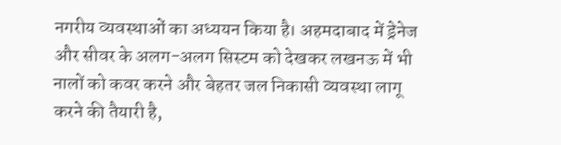नगरीय व्यवस्थाओं का अध्ययन किया है। अहमदाबाद में ड्रेनेज और सीवर के अलग-अलग सिस्टम को देखकर लखनऊ में भी नालों को कवर करने और बेहतर जल निकासी व्यवस्था लागू करने की तैयारी है,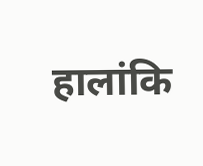हालांकि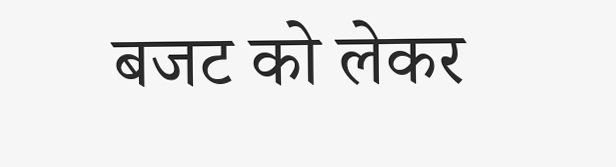बजट को लेकर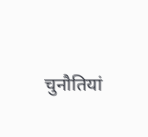चुनौतियां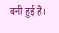बनी हुई हैं।